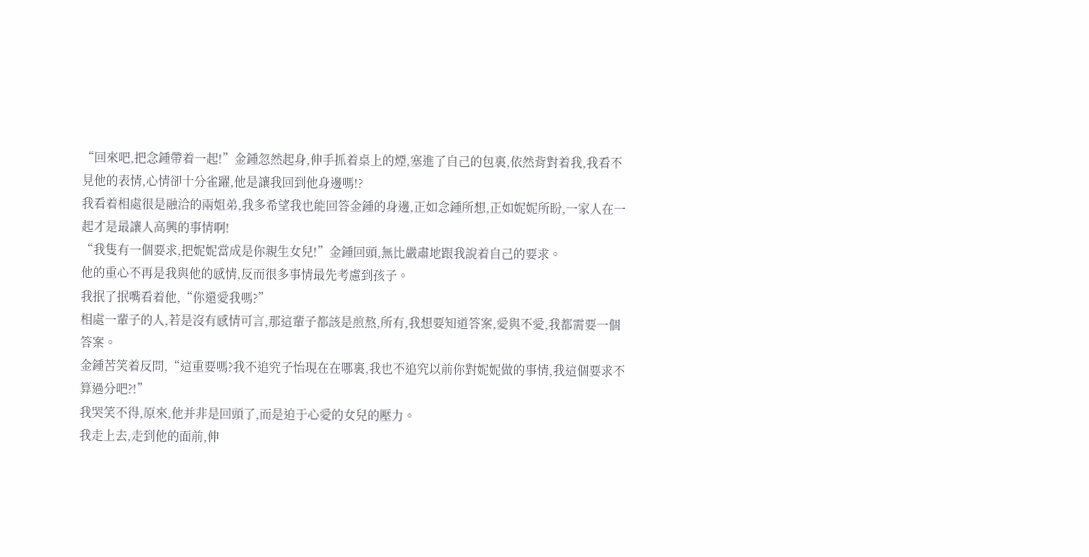“回來吧,把念鍾帶着一起!”金鍾忽然起身,伸手抓着桌上的煙,塞進了自己的包裏,依然背對着我,我看不見他的表情,心情卻十分雀躍,他是讓我回到他身邊嗎!?
我看着相處很是融洽的兩姐弟,我多希望我也能回答金鍾的身邊,正如念鍾所想,正如妮妮所盼,一家人在一起才是最讓人高興的事情啊!
“我隻有一個要求,把妮妮當成是你親生女兒!”金鍾回頭,無比嚴肅地跟我說着自己的要求。
他的重心不再是我與他的感情,反而很多事情最先考慮到孩子。
我抿了抿嘴看着他,“你還愛我嗎?”
相處一輩子的人,若是沒有感情可言,那這輩子都該是煎熬,所有,我想要知道答案,愛與不愛,我都需要一個答案。
金鍾苦笑着反問,“這重要嗎?我不追究子怡現在在哪裏,我也不追究以前你對妮妮做的事情,我這個要求不算過分吧?!”
我哭笑不得,原來,他并非是回頭了,而是迫于心愛的女兒的壓力。
我走上去,走到他的面前,伸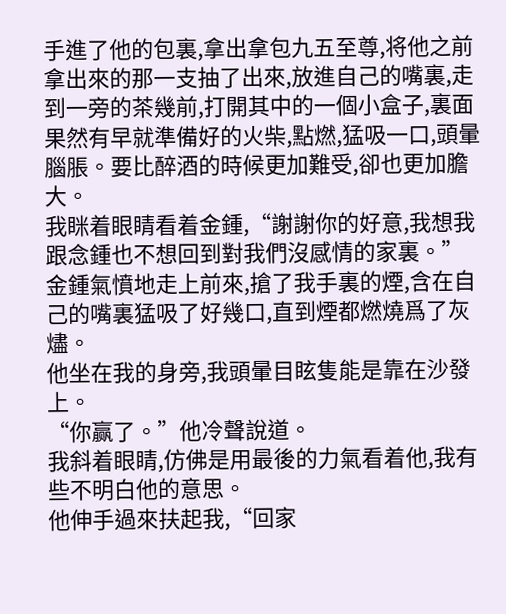手進了他的包裏,拿出拿包九五至尊,将他之前拿出來的那一支抽了出來,放進自己的嘴裏,走到一旁的茶幾前,打開其中的一個小盒子,裏面果然有早就準備好的火柴,點燃,猛吸一口,頭暈腦脹。要比醉酒的時候更加難受,卻也更加膽大。
我眯着眼睛看着金鍾,“謝謝你的好意,我想我跟念鍾也不想回到對我們沒感情的家裏。”
金鍾氣憤地走上前來,搶了我手裏的煙,含在自己的嘴裏猛吸了好幾口,直到煙都燃燒爲了灰燼。
他坐在我的身旁,我頭暈目眩隻能是靠在沙發上。
“你赢了。”他冷聲說道。
我斜着眼睛,仿佛是用最後的力氣看着他,我有些不明白他的意思。
他伸手過來扶起我,“回家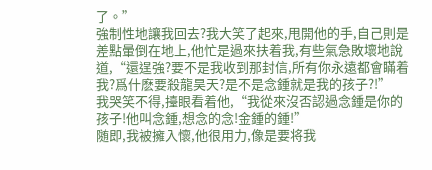了。”
強制性地讓我回去?我大笑了起來,甩開他的手,自己則是差點暈倒在地上,他忙是過來扶着我,有些氣急敗壞地說道,“還逞強?要不是我收到那封信,所有你永遠都會瞞着我?爲什麽要殺龍昊天?是不是念鍾就是我的孩子?!”
我哭笑不得,擡眼看着他,“我從來沒否認過念鍾是你的孩子!他叫念鍾,想念的念!金鍾的鍾!”
随即,我被擁入懷,他很用力,像是要将我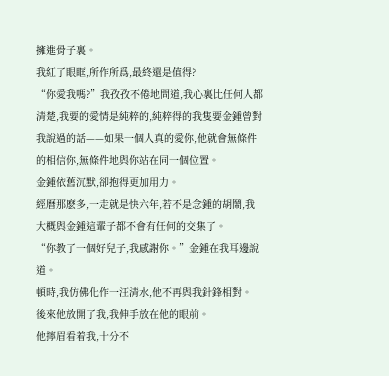擁進骨子裏。
我紅了眼眶,所作所爲,最終還是值得?
“你愛我嗎?”我孜孜不倦地問道,我心裏比任何人都清楚,我要的愛情是純粹的,純粹得的我隻要金鍾曾對我說過的話——如果一個人真的愛你,他就會無條件的相信你,無條件地與你站在同一個位置。
金鍾依舊沉默,卻抱得更加用力。
經曆那麽多,一走就是快六年,若不是念鍾的胡鬧,我大概與金鍾這輩子都不會有任何的交集了。
“你教了一個好兒子,我感謝你。”金鍾在我耳邊說道。
頓時,我仿佛化作一汪清水,他不再與我針鋒相對。
後來他放開了我,我伸手放在他的眼前。
他擰眉看着我,十分不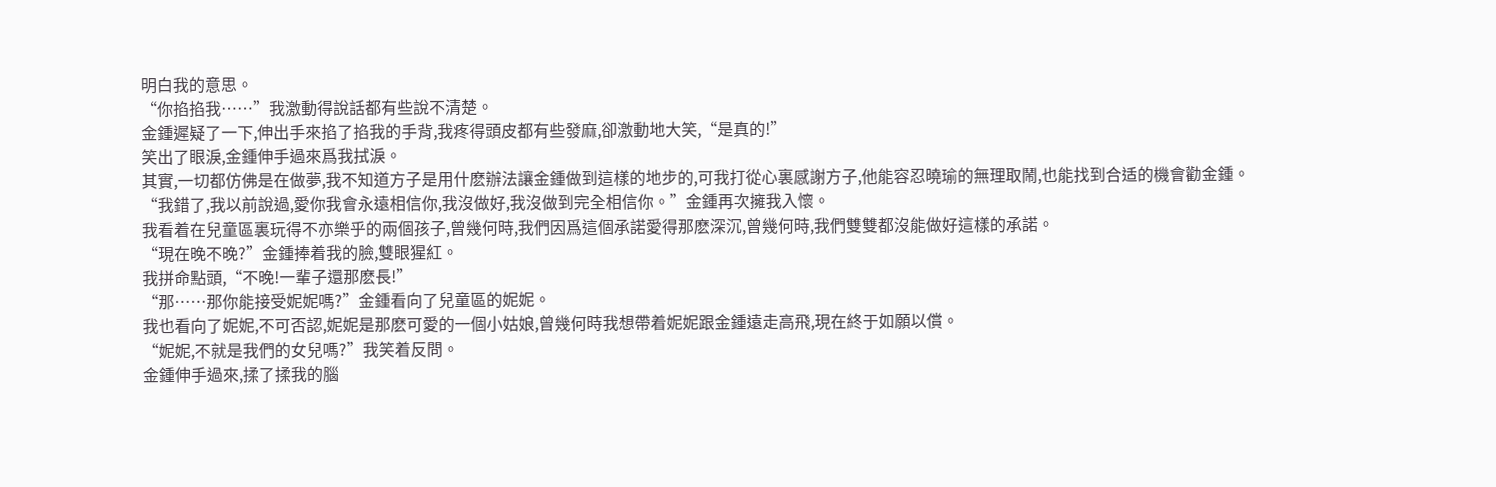明白我的意思。
“你掐掐我……”我激動得說話都有些說不清楚。
金鍾遲疑了一下,伸出手來掐了掐我的手背,我疼得頭皮都有些發麻,卻激動地大笑,“是真的!”
笑出了眼淚,金鍾伸手過來爲我拭淚。
其實,一切都仿佛是在做夢,我不知道方子是用什麽辦法讓金鍾做到這樣的地步的,可我打從心裏感謝方子,他能容忍曉瑜的無理取鬧,也能找到合适的機會勸金鍾。
“我錯了,我以前說過,愛你我會永遠相信你,我沒做好,我沒做到完全相信你。”金鍾再次擁我入懷。
我看着在兒童區裏玩得不亦樂乎的兩個孩子,曾幾何時,我們因爲這個承諾愛得那麽深沉,曾幾何時,我們雙雙都沒能做好這樣的承諾。
“現在晚不晚?”金鍾捧着我的臉,雙眼猩紅。
我拼命點頭,“不晚!一輩子還那麽長!”
“那……那你能接受妮妮嗎?”金鍾看向了兒童區的妮妮。
我也看向了妮妮,不可否認,妮妮是那麽可愛的一個小姑娘,曾幾何時我想帶着妮妮跟金鍾遠走高飛,現在終于如願以償。
“妮妮,不就是我們的女兒嗎?”我笑着反問。
金鍾伸手過來,揉了揉我的腦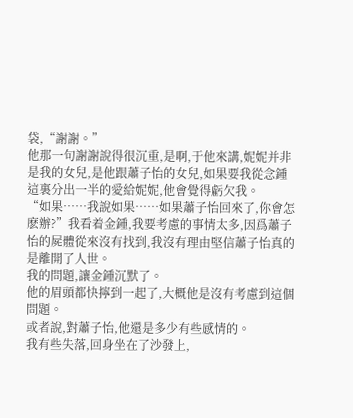袋,“謝謝。”
他那一句謝謝說得很沉重,是啊,于他來講,妮妮并非是我的女兒,是他跟蕭子怡的女兒,如果要我從念鍾這裏分出一半的愛給妮妮,他會覺得虧欠我。
“如果……我說如果……如果蕭子怡回來了,你會怎麽辦?”我看着金鍾,我要考慮的事情太多,因爲蕭子怡的屍體從來沒有找到,我沒有理由堅信蕭子怡真的是離開了人世。
我的問題,讓金鍾沉默了。
他的眉頭都快擰到一起了,大概他是沒有考慮到這個問題。
或者說,對蕭子怡,他還是多少有些感情的。
我有些失落,回身坐在了沙發上,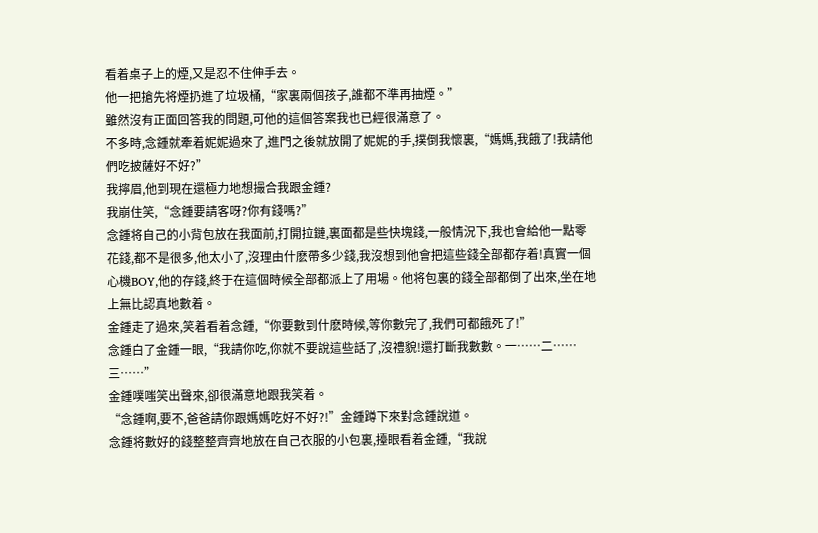看着桌子上的煙,又是忍不住伸手去。
他一把搶先将煙扔進了垃圾桶,“家裏兩個孩子,誰都不準再抽煙。”
雖然沒有正面回答我的問題,可他的這個答案我也已經很滿意了。
不多時,念鍾就牽着妮妮過來了,進門之後就放開了妮妮的手,撲倒我懷裏,“媽媽,我餓了!我請他們吃披薩好不好?”
我擰眉,他到現在還極力地想撮合我跟金鍾?
我崩住笑,“念鍾要請客呀?你有錢嗎?”
念鍾将自己的小背包放在我面前,打開拉鏈,裏面都是些快塊錢,一般情況下,我也會給他一點零花錢,都不是很多,他太小了,沒理由什麽帶多少錢,我沒想到他會把這些錢全部都存着!真實一個心機BOY,他的存錢,終于在這個時候全部都派上了用場。他将包裏的錢全部都倒了出來,坐在地上無比認真地數着。
金鍾走了過來,笑着看着念鍾,“你要數到什麽時候,等你數完了,我們可都餓死了!”
念鍾白了金鍾一眼,“我請你吃,你就不要說這些話了,沒禮貌!還打斷我數數。一……二……三……”
金鍾噗嗤笑出聲來,卻很滿意地跟我笑着。
“念鍾啊,要不,爸爸請你跟媽媽吃好不好?!”金鍾蹲下來對念鍾說道。
念鍾将數好的錢整整齊齊地放在自己衣服的小包裏,擡眼看着金鍾,“我說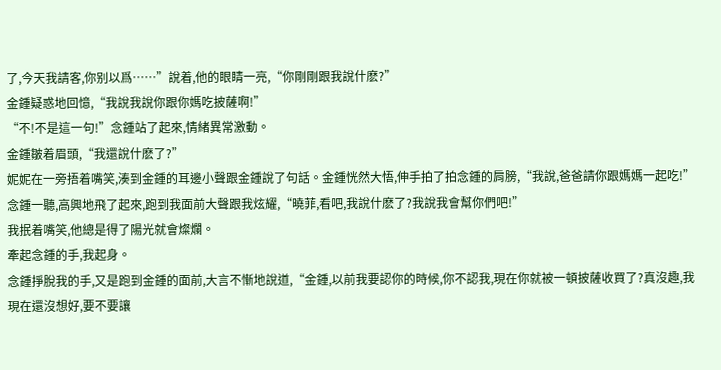了,今天我請客,你别以爲……”說着,他的眼睛一亮,“你剛剛跟我說什麽?”
金鍾疑惑地回憶,“我說我說你跟你媽吃披薩啊!”
“不!不是這一句!”念鍾站了起來,情緒異常激動。
金鍾皺着眉頭,“我還說什麽了?”
妮妮在一旁捂着嘴笑,湊到金鍾的耳邊小聲跟金鍾說了句話。金鍾恍然大悟,伸手拍了拍念鍾的肩膀,“我說,爸爸請你跟媽媽一起吃!”
念鍾一聽,高興地飛了起來,跑到我面前大聲跟我炫耀,“曉菲,看吧,我說什麽了?我說我會幫你們吧!”
我抿着嘴笑,他總是得了陽光就會燦爛。
牽起念鍾的手,我起身。
念鍾掙脫我的手,又是跑到金鍾的面前,大言不慚地說道,“金鍾,以前我要認你的時候,你不認我,現在你就被一頓披薩收買了?真沒趣,我現在還沒想好,要不要讓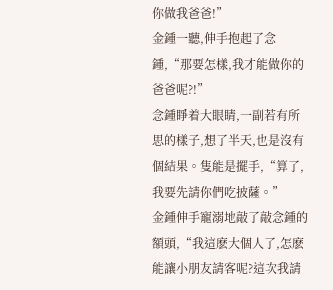你做我爸爸!”
金鍾一聽,伸手抱起了念鍾,“那要怎樣,我才能做你的爸爸呢?!”
念鍾睜着大眼睛,一副若有所思的樣子,想了半天,也是沒有個結果。隻能是擺手,“算了,我要先請你們吃披薩。”
金鍾伸手寵溺地敲了敲念鍾的額頭,“我這麽大個人了,怎麽能讓小朋友請客呢?這次我請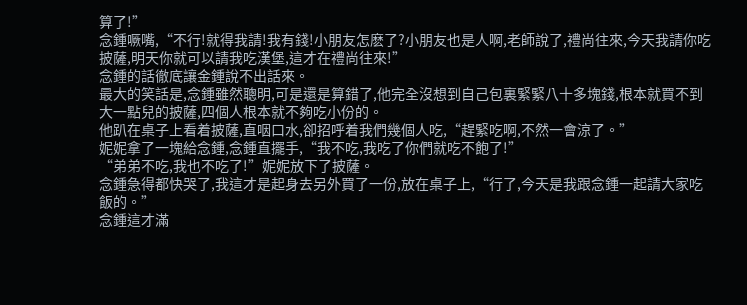算了!”
念鍾噘嘴,“不行!就得我請!我有錢!小朋友怎麽了?小朋友也是人啊,老師說了,禮尚往來,今天我請你吃披薩,明天你就可以請我吃漢堡,這才在禮尚往來!”
念鍾的話徹底讓金鍾說不出話來。
最大的笑話是,念鍾雖然聰明,可是還是算錯了,他完全沒想到自己包裏緊緊八十多塊錢,根本就買不到大一點兒的披薩,四個人根本就不夠吃小份的。
他趴在桌子上看着披薩,直咽口水,卻招呼着我們幾個人吃,“趕緊吃啊,不然一會涼了。”
妮妮拿了一塊給念鍾,念鍾直擺手,“我不吃,我吃了你們就吃不飽了!”
“弟弟不吃,我也不吃了!”妮妮放下了披薩。
念鍾急得都快哭了,我這才是起身去另外買了一份,放在桌子上,“行了,今天是我跟念鍾一起請大家吃飯的。”
念鍾這才滿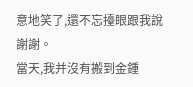意地笑了,還不忘擡眼跟我說謝謝。
當天,我并沒有搬到金鍾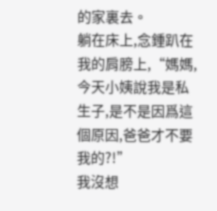的家裏去。
躺在床上,念鍾趴在我的肩膀上,“媽媽,今天小姨說我是私生子,是不是因爲這個原因,爸爸才不要我的?!”
我沒想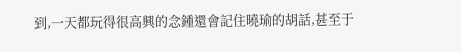到,一天都玩得很高興的念鍾還會記住曉瑜的胡話,甚至于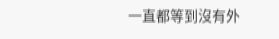一直都等到沒有外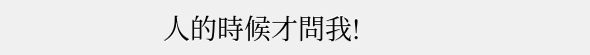人的時候才問我!